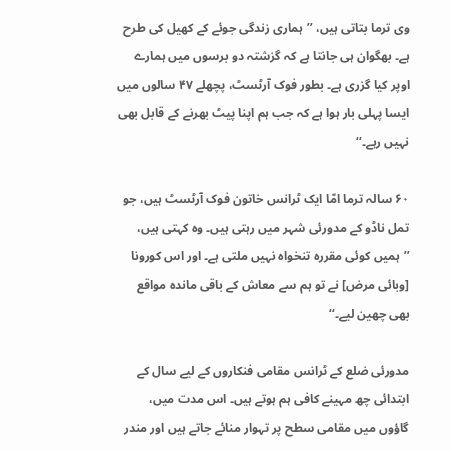وی ترما بتاتی ہیں، ’’ہماری زندگی جوئے کے کھیل کی طرح ہے۔ بھگوان ہی جانتا ہے کہ گزشتہ دو برسوں میں ہمارے اوپر کیا گزری ہے۔ بطور فوک آرٹسٹ، پچھلے ۴۷ سالوں میں ایسا پہلی بار ہوا ہے کہ جب ہم اپنا پیٹ بھرنے کے قابل بھی نہیں رہے۔‘‘

۶۰ سالہ ترما امّا ایک ٹرانس خاتون فوک آرٹسٹ ہیں، جو تمل ناڈو کے مدورئی شہر میں رہتی ہیں۔ وہ کہتی ہیں، ’’ہمیں کوئی مقررہ تنخواہ نہیں ملتی ہے۔ اور اس کورونا [وبائی مرض] نے تو ہم سے معاش کے باقی ماندہ مواقع بھی چھین لیے۔‘‘

مدورئی ضلع کے ٹرانس مقامی فنکاروں کے لیے سال کے ابتدائی چھ مہینے کافی ہم ہوتے ہیں۔ اس مدت میں، گاؤوں میں مقامی سطح پر تہوار منائے جاتے ہیں اور مندر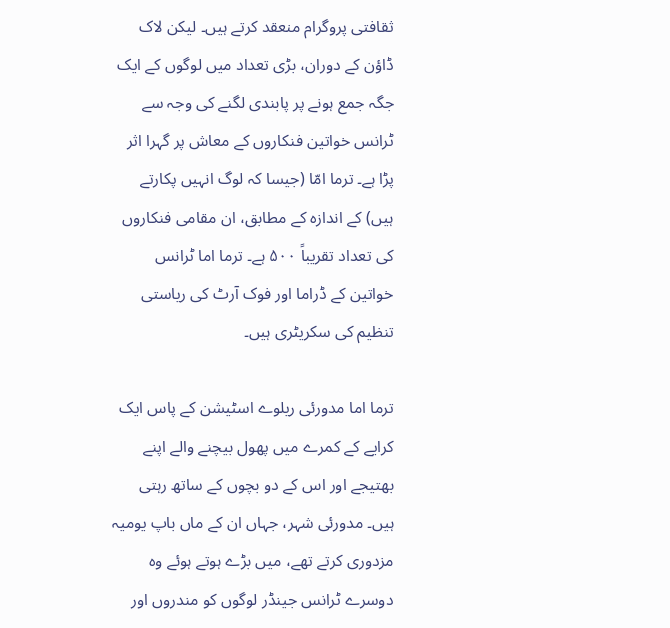ثقافتی پروگرام منعقد کرتے ہیں۔ لیکن لاک ڈاؤن کے دوران، بڑی تعداد میں لوگوں کے ایک جگہ جمع ہونے پر پابندی لگنے کی وجہ سے ٹرانس خواتین فنکاروں کے معاش پر گہرا اثر پڑا ہے۔ ترما امّا (جیسا کہ لوگ انہیں پکارتے ہیں) کے اندازہ کے مطابق، ان مقامی فنکاروں کی تعداد تقریباً ۵۰۰ ہے۔ ترما اما ٹرانس خواتین کے ڈراما اور فوک آرٹ کی ریاستی تنظیم کی سکریٹری ہیں۔

ترما اما مدورئی ریلوے اسٹیشن کے پاس ایک کرایے کے کمرے میں پھول بیچنے والے اپنے بھتیجے اور اس کے دو بچوں کے ساتھ رہتی ہیں۔ مدورئی شہر، جہاں ان کے ماں باپ یومیہ مزدوری کرتے تھے، میں بڑے ہوتے ہوئے وہ دوسرے ٹرانس جینڈر لوگوں کو مندروں اور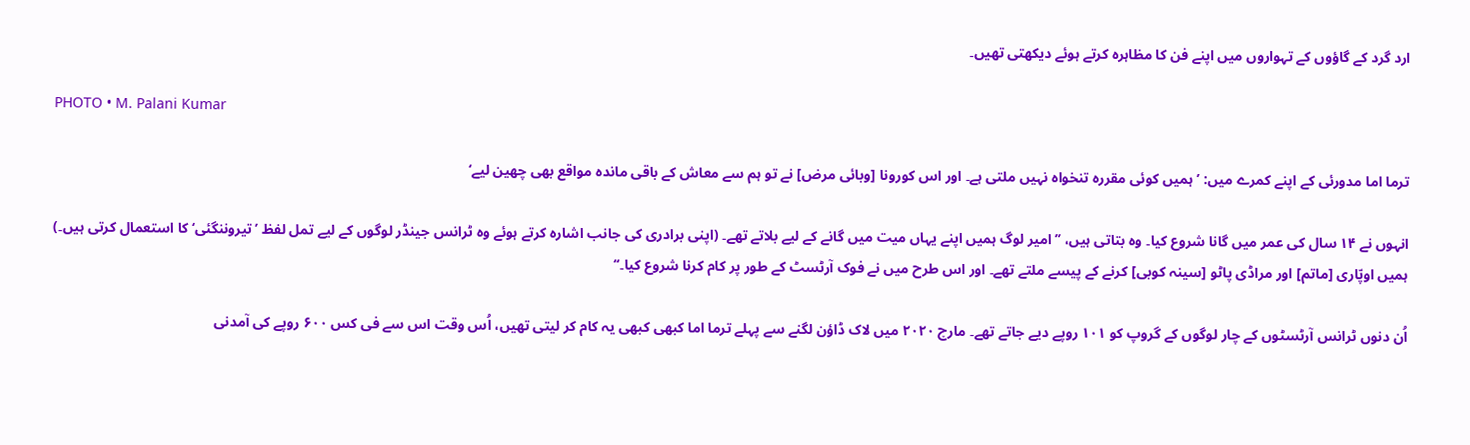ارد گرد کے گاؤوں کے تہواروں میں اپنے فن کا مظاہرہ کرتے ہوئے دیکھتی تھیں۔

PHOTO • M. Palani Kumar

ترما اما مدورئی کے اپنے کمرے میں: ’ہمیں کوئی مقررہ تنخواہ نہیں ملتی ہے۔ اور اس کورونا [وبائی مرض] نے تو ہم سے معاش کے باقی ماندہ مواقع بھی چھین لیے‘

انہوں نے ۱۴ سال کی عمر میں گانا شروع کیا۔ وہ بتاتی ہیں، ’’امیر لوگ ہمیں اپنے یہاں میت میں گانے کے لیے بلاتے تھے۔ (اپنی برادری کی جانب اشارہ کرتے ہوئے وہ ٹرانس جینڈر لوگوں کے لیے تمل لفظ ’تیروننگئی‘ کا استعمال کرتی ہیں۔) ہمیں اوپّاری [ماتم] اور مراڈی پاٹو [سینہ کوبی] کرنے کے پیسے ملتے تھے۔ اور اس طرح میں نے فوک آرٹسٹ کے طور پر کام کرنا شروع کیا۔‘‘

اُن دنوں ٹرانس آرٹسٹوں کے چار لوگوں کے گروپ کو ۱۰۱ روپے دیے جاتے تھے۔ مارچ ۲۰۲۰ میں لاک ڈاؤن لگنے سے پہلے ترما اما کبھی کبھی یہ کام کر لیتی تھیں، اُس وقت اس سے فی کس ۶۰۰ روپے کی آمدنی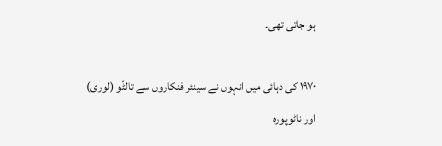ہو جاتی تھی۔

۱۹۷۰ کی دہائی میں انہوں نے سینئر فنکاروں سے تالٹّو (لوری) اور ناٹوپورہ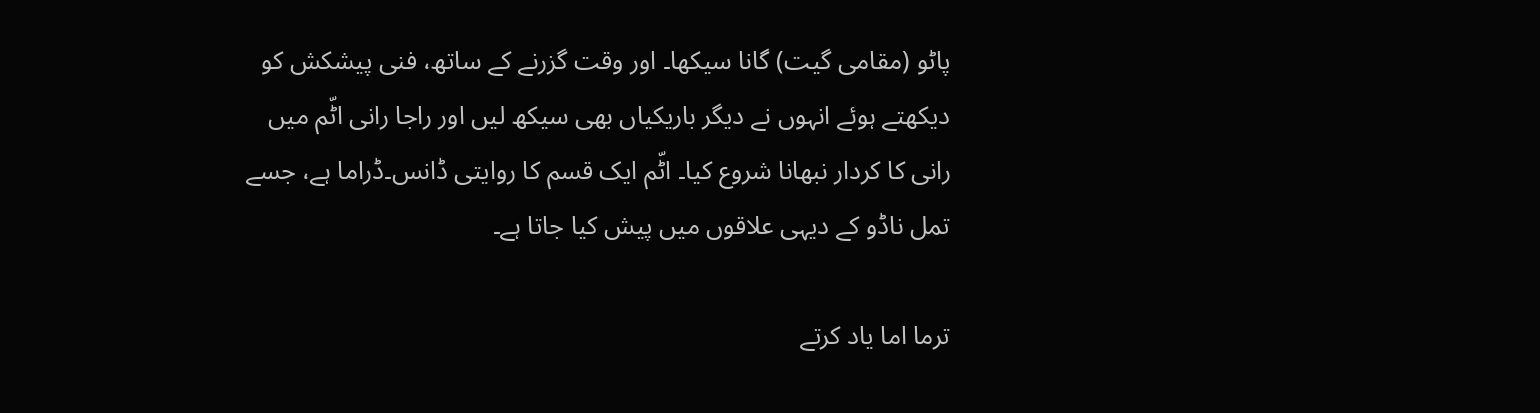پاٹو (مقامی گیت) گانا سیکھا۔ اور وقت گزرنے کے ساتھ، فنی پیشکش کو دیکھتے ہوئے انہوں نے دیگر باریکیاں بھی سیکھ لیں اور راجا رانی اٹّم میں رانی کا کردار نبھانا شروع کیا۔ اٹّم ایک قسم کا روایتی ڈانس۔ڈراما ہے، جسے تمل ناڈو کے دیہی علاقوں میں پیش کیا جاتا ہے۔

ترما اما یاد کرتے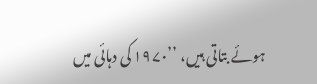ہوئے بتاتی ہیں، ’’۱۹۷۰ کی دہائی میں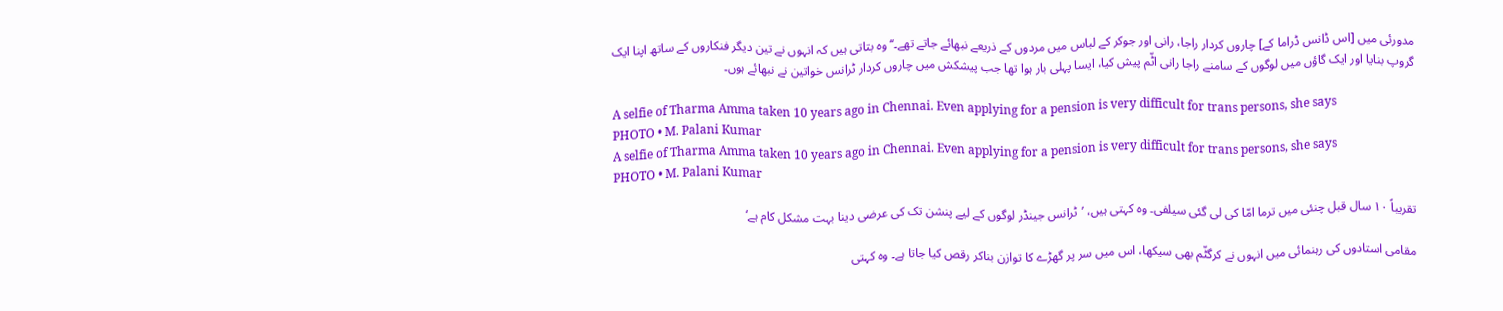مدورئی میں [اس ڈانس ڈراما کے] چاروں کردار راجا، رانی اور جوکر کے لباس میں مردوں کے ذریعے نبھائے جاتے تھے۔‘‘ وہ بتاتی ہیں کہ انہوں نے تین دیگر فنکاروں کے ساتھ اپنا ایک گروپ بنایا اور ایک گاؤں میں لوگوں کے سامنے راجا رانی اٹّم پیش کیا، ایسا پہلی بار ہوا تھا جب پیشکش میں چاروں کردار ٹرانس خواتین نے نبھائے ہوں۔

A selfie of Tharma Amma taken 10 years ago in Chennai. Even applying for a pension is very difficult for trans persons, she says
PHOTO • M. Palani Kumar
A selfie of Tharma Amma taken 10 years ago in Chennai. Even applying for a pension is very difficult for trans persons, she says
PHOTO • M. Palani Kumar

تقریباً ۱۰ سال قبل چنئی میں ترما امّا کی لی گئی سیلفی۔ وہ کہتی ہیں، ’ٹرانس جینڈر لوگوں کے لیے پنشن تک کی عرضی دینا بہت مشکل کام ہے‘

مقامی استادوں کی رہنمائی میں انہوں نے کرگٹّم بھی سیکھا، اس میں سر پر گھڑے کا توازن بناکر رقص کیا جاتا ہے۔ وہ کہتی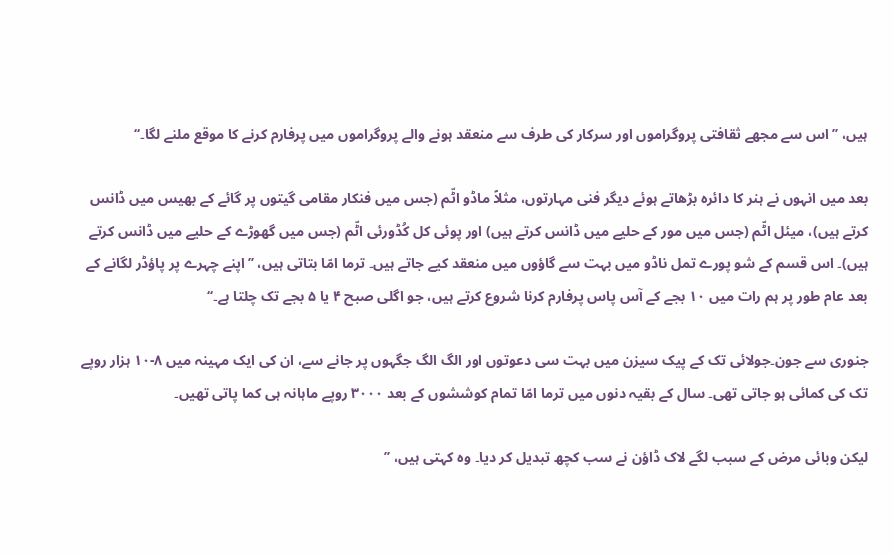ہیں، ’’اس سے مجھے ثقافتی پروگراموں اور سرکار کی طرف سے منعقد ہونے والے پروگراموں میں پرفارم کرنے کا موقع ملنے لگا۔‘‘

بعد میں انہوں نے ہنر کا دائرہ بڑھاتے ہوئے دیگر فنی مہارتوں، مثلاً ماڈو اٹّم (جس میں فنکار مقامی گیتوں پر گائے کے بھیس میں ڈانس کرتے ہیں)، میئل اٹّم (جس میں مور کے حلیے میں ڈانس کرتے ہیں) اور پوئی کل کُڈورئی اٹّم (جس میں گھوڑے کے حلیے میں ڈانس کرتے ہیں)۔ اس قسم کے شو پورے تمل ناڈو میں بہت سے گاؤوں میں منعقد کیے جاتے ہیں۔ ترما امّا بتاتی ہیں، ’’اپنے چہرے پر پاؤڈر لگانے کے بعد عام طور پر ہم رات میں ۱۰ بجے کے آس پاس پرفارم کرنا شروع کرتے ہیں، جو اگلی صبح ۴ یا ۵ بجے تک چلتا ہے۔‘‘

جنوری سے جون۔جولائی تک کے پیک سیزن میں بہت سی دعوتوں اور الگ الگ جگہوں پر جانے سے، ان کی ایک مہینہ میں ۸-۱۰ ہزار روپے تک کی کمائی ہو جاتی تھی۔ سال کے بقیہ دنوں میں ترما امّا تمام کوششوں کے بعد ۳۰۰۰ روپے ماہانہ ہی کما پاتی تھیں۔

لیکن وبائی مرض کے سبب لگے لاک ڈاؤن نے سب کچھ تبدیل کر دیا۔ وہ کہتی ہیں، ’’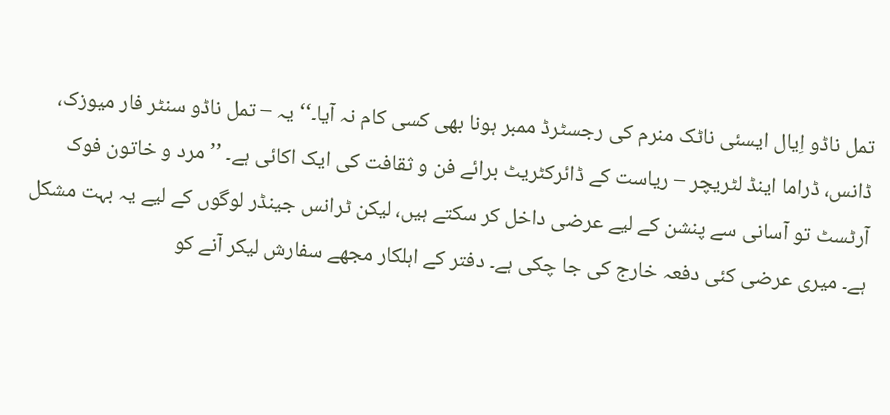تمل ناڈو اِیال ایسئی ناٹک منرم کی رجسٹرڈ ممبر ہونا بھی کسی کام نہ آیا۔‘‘ یہ – تمل ناڈو سنٹر فار میوزک، ڈانس، ڈراما اینڈ لٹریچر – ریاست کے ڈائرکٹریٹ برائے فن و ثقافت کی ایک اکائی ہے۔ ’’مرد و خاتون فوک آرٹسٹ تو آسانی سے پنشن کے لیے عرضی داخل کر سکتے ہیں، لیکن ٹرانس جینڈر لوگوں کے لیے یہ بہت مشکل ہے۔ میری عرضی کئی دفعہ خارج کی جا چکی ہے۔ دفتر کے اہلکار مجھے سفارش لیکر آنے کو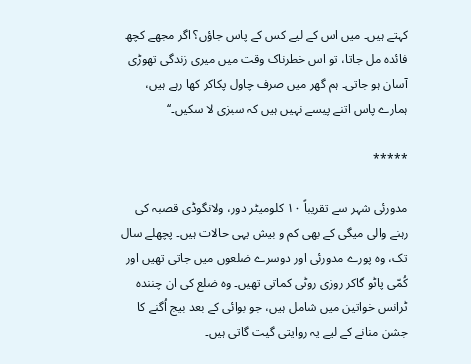کہتے ہیں۔ میں اس کے لیے کس کے پاس جاؤں؟ اگر مجھے کچھ فائدہ مل جاتا، تو اس خطرناک وقت میں میری زندگی تھوڑی آسان ہو جاتی۔ ہم گھر میں صرف چاول پکاکر کھا رہے ہیں، ہمارے پاس اتنے پیسے نہیں ہیں کہ سبزی لا سکیں۔‘‘

*****

مدورئی شہر سے تقریباً ۱۰ کلومیٹر دور، ولانگوڈی قصبہ کی رہنے والی میگی کے بھی کم و بیش یہی حالات ہیں۔ پچھلے سال تک، وہ پورے مدورئی اور دوسرے ضلعوں میں جاتی تھیں اور کُمّی پاٹو گاکر روزی روٹی کماتی تھیں۔ وہ ضلع کی ان چنندہ ٹرانس خواتین میں شامل ہیں، جو بوائی کے بعد بیج اُگنے کا جشن منانے کے لیے یہ روایتی گیت گاتی ہیں۔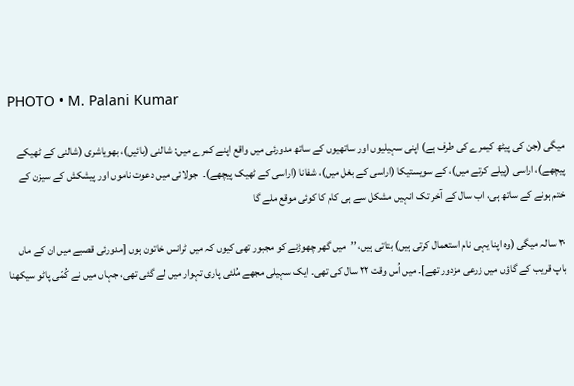PHOTO • M. Palani Kumar

میگی (جن کی پیٹھ کیمرے کی طرف ہے) اپنی سہیلیوں اور ساتھیوں کے ساتھ مدورئی میں واقع اپنے کمرے میں: شالنی (بائیں)، بھویاشری (شالنی کے ٹھیکے پیچھے)، اراسی (پیلے کرتے میں)، کے سویستیکا (اراسی کے بغل میں)، شفانا (اراسی کے ٹھیک پیچھے)۔  جولائی میں دعوت ناموں اور پیشکش کے سیزن کے ختم ہونے کے ساتھ ہی، اب سال کے آخر تک انہیں مشکل سے ہی کام کا کوئی موقع ملے گا

۳۰ سالہ میگی (وہ اپنا یہی نام استعمال کرتی ہیں) بتاتی ہیں، ’’میں گھر چھوڑنے کو مجبور تھی کیوں کہ میں ٹرانس خاتون ہوں [مدورئی قصبے میں ان کے ماں باپ قریب کے گاؤں میں زرعی مزدور تھے]۔ میں اُس وقت ۲۲ سال کی تھی۔ ایک سہیلی مجھے مُلئی پاری تہوار میں لے گئی تھی، جہاں میں نے کُمّی پاٹو سیکھنا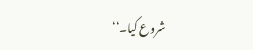شروع کیا۔‘‘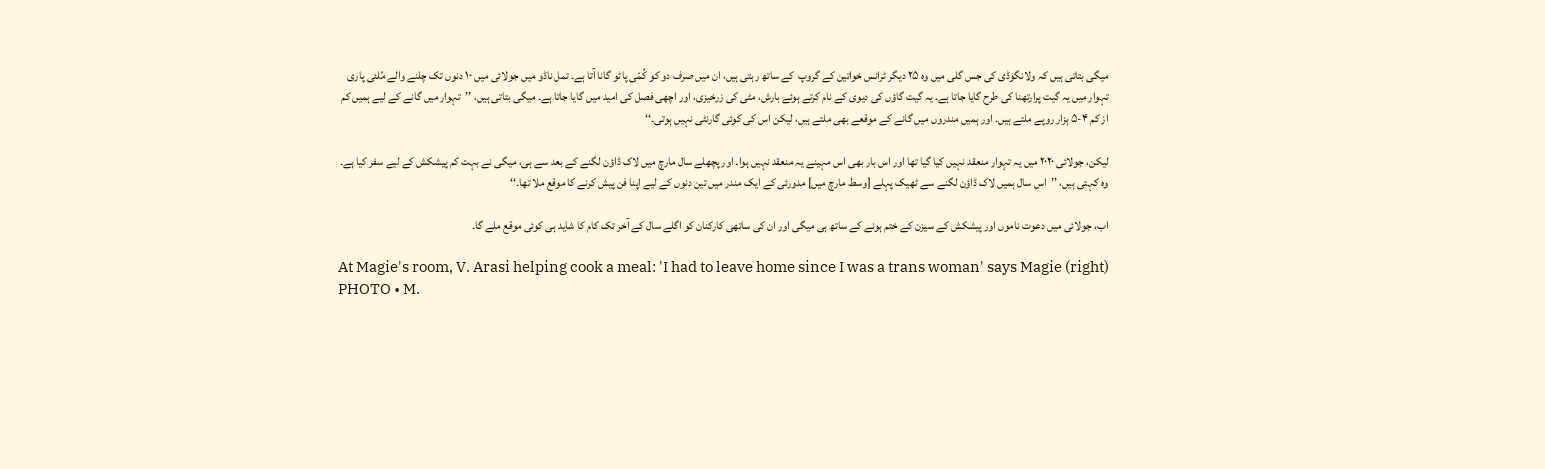میگی بتاتی ہیں کہ ولانگوڈی کی جس گلی میں وہ ۲۵ دیگر ٹرانس خواتین کے گروپ  کے ساتھ رہتی ہیں، ان میں صرف دو کو کُمّی پاٹو گانا آتا ہے۔ تمل ناڈو میں جولائی میں ۱۰ دنوں تک چلنے والے مُلئی پاری تہوار میں یہ گیت پرارتھنا کی طرح گایا جاتا ہے۔ یہ گیت گاؤں کی دیوی کے نام کرتے ہوئے بارش، مٹی کی زرخیزی، اور اچھی فصل کی امید میں گایا جاتا ہے۔ میگی بتاتی ہیں، ’’تہوار میں گانے کے لیے ہمیں کم از کم ۴-۵ ہزار روپے ملتے ہیں۔ اور ہمیں مندروں میں گانے کے موقعے بھی ملتے ہیں، لیکن اس کی کوئی گارنٹی نہیں ہوتی۔‘‘

لیکن، جولائی ۲۰۲۰ میں یہ تہوار منعقد نہیں کیا گیا تھا اور اس بار بھی اس مہینے یہ منعقد نہیں ہوا۔ اور پچھلے سال مارچ میں لاک ڈاؤن لگنے کے بعد سے ہی، میگی نے بہت کم پیشکش کے لیے سفر کیا ہے۔ وہ کہتی ہیں، ’’اس سال ہمیں لاک ڈاؤن لگنے سے ٹھیک پہلے [وسط مارچ میں] مدورئی کے ایک مندر میں تین دنوں کے لیے اپنا فن پیش کرنے کا موقع ملا تھا۔‘‘

اب، جولائی میں دعوت ناموں اور پیشکش کے سیزن کے ختم ہونے کے ساتھ ہی میگی اور ان کی ساتھی کارکنان کو اگلے سال کے آخر تک کام کا شاید ہی کوئی موقع ملے گا۔

At Magie's room, V. Arasi helping cook a meal: 'I had to leave home since I was a trans woman' says Magie (right)
PHOTO • M.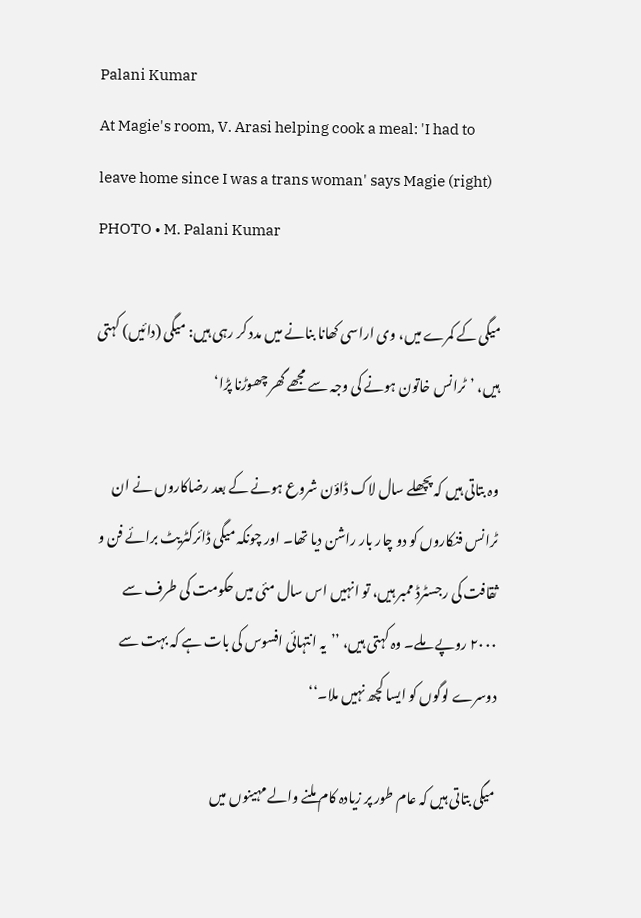Palani Kumar
At Magie's room, V. Arasi helping cook a meal: 'I had to leave home since I was a trans woman' says Magie (right)
PHOTO • M. Palani Kumar

میگی کے کمرے میں، وی اراسی کھانا بنانے میں مدد کر رہی ہیں: میگی (دائیں) کہتی ہیں، ’ٹرانس خاتون ہونے کی وجہ سے مجھے گھر چھوڑنا پڑا‘

وہ بتاتی ہیں کہ پچھلے سال لاک ڈاؤن شروع ہونے کے بعد رضاکاروں نے ان ٹرانس فنکاروں کو دو چار بار راشن دیا تھا۔ اور چونکہ میگی ڈائرکٹریٹ برائے فن و ثقافت کی رجسٹرڈ ممبر ہیں، تو انہیں اس سال مئی میں حکومت کی طرف سے ۲۰۰۰ روپے ملے۔ وہ کہتی ہیں، ’’یہ انتہائی افسوس کی بات ہے کہ بہت سے دوسرے لوگوں کو ایسا کچھ نہیں ملا۔‘‘

میگی بتاتی ہیں کہ عام طور پر زیادہ کام ملنے والے مہینوں میں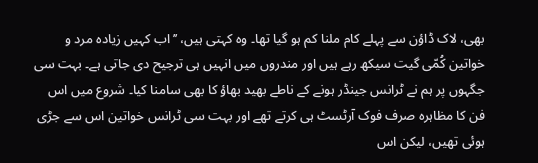بھی، لاک ڈاؤن سے پہلے کام ملنا کم ہو گیا تھا۔ وہ کہتی ہیں، ’’اب کہیں زیادہ مرد و خواتین کُمّی گیت سیکھ رہے ہیں اور مندروں میں انہیں ہی ترجیح دی جاتی ہے۔ بہت سی جگہوں پر ہم نے ٹرانس جینڈر ہونے کے ناطے بھید بھاؤ کا بھی سامنا کیا۔ شروع میں اس فن کا مظاہرہ صرف فوک آرٹسٹ ہی کرتے تھے اور بہت سی ٹرانس خواتین اس سے جڑی ہوئی تھیں، لیکن اس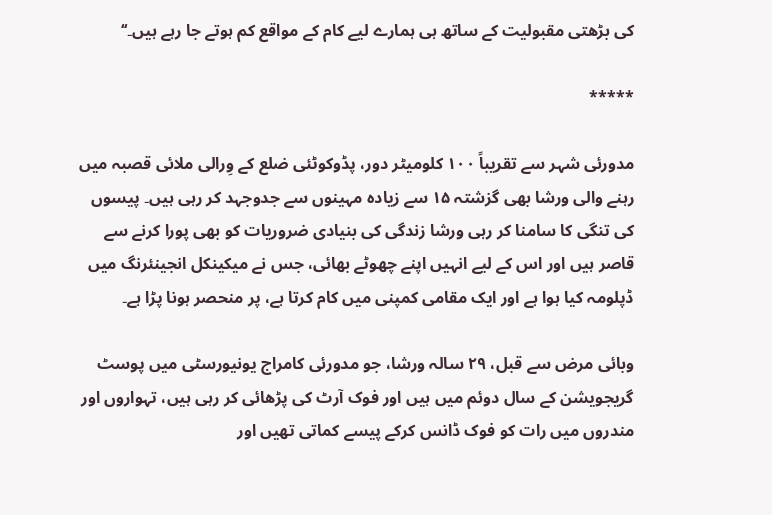کی بڑھتی مقبولیت کے ساتھ ہی ہمارے لیے کام کے مواقع کم ہوتے جا رہے ہیں۔‘‘

*****

مدورئی شہر سے تقریباً ۱۰۰ کلومیٹر دور، پڈوکوٹئی ضلع کے وِرالی ملائی قصبہ میں رہنے والی ورشا بھی گزشتہ ۱۵ سے زیادہ مہینوں سے جدوجہد کر رہی ہیں۔ پیسوں کی تنگی کا سامنا کر رہی ورشا زندگی کی بنیادی ضروریات کو بھی پورا کرنے سے قاصر ہیں اور اس کے لیے انہیں اپنے چھوٹے بھائی، جس نے میکینکل انجینئرنگ میں ڈپلومہ کیا ہوا ہے اور ایک مقامی کمپنی میں کام کرتا ہے، پر منحصر ہونا پڑا ہے۔

وبائی مرض سے قبل، ۲۹ سالہ ورشا، جو مدورئی کامراج یونیورسٹی میں پوسٹ گریجویشن کے سال دوئم میں ہیں اور فوک آرٹ کی پڑھائی کر رہی ہیں، تہواروں اور مندروں میں رات کو فوک ڈانس کرکے پیسے کماتی تھیں اور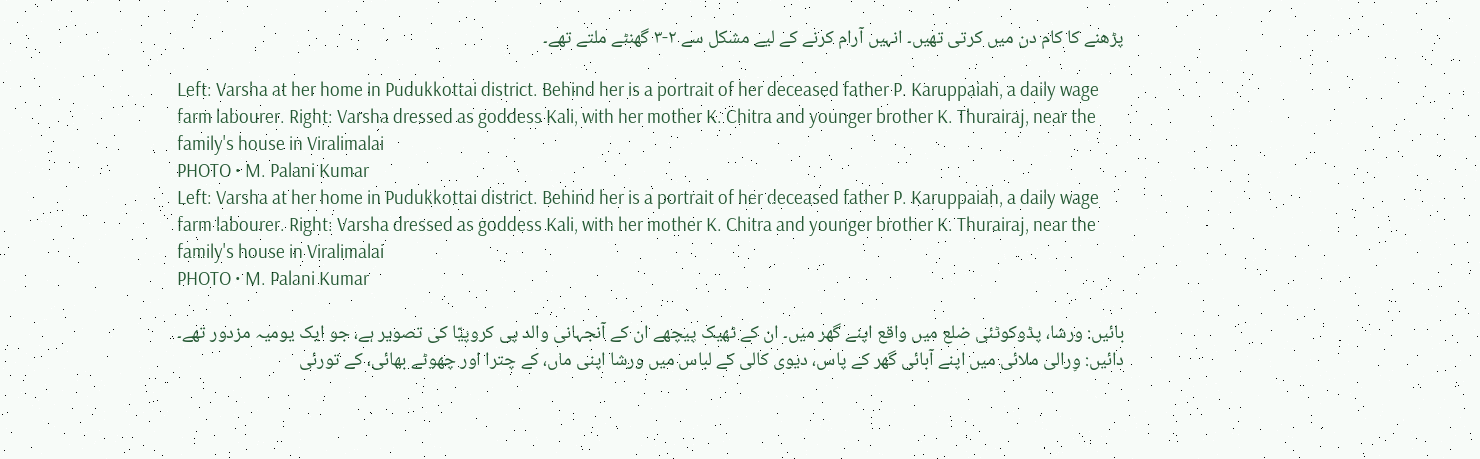پڑھنے کا کام دن میں کرتی تھیں۔ انہیں آرام کرنے کے لیے مشکل سے ۲-۳ گھنٹے ملتے تھے۔

Left: Varsha at her home in Pudukkottai district. Behind her is a portrait of her deceased father P. Karuppaiah, a daily wage farm labourer. Right: Varsha dressed as goddess Kali, with her mother K. Chitra and younger brother K. Thurairaj, near the family's house in Viralimalai
PHOTO • M. Palani Kumar
Left: Varsha at her home in Pudukkottai district. Behind her is a portrait of her deceased father P. Karuppaiah, a daily wage farm labourer. Right: Varsha dressed as goddess Kali, with her mother K. Chitra and younger brother K. Thurairaj, near the family's house in Viralimalai
PHOTO • M. Palani Kumar

بائیں: ورشا، پڈوکوٹئی ضلع میں واقع اپنے گھر میں۔ ان کے ٹھیک پیچھے ان کے آنجہانی والد پی کروپیّا کی تصویر ہے، جو ایک یومیہ مزدور تھے۔ دائیں: وِرالی ملائی میں اپنے آبائی گھر کے پاس، دیوی کالی کے لباس میں ورشا اپنی ماں، کے چترا اور چھوٹے بھائی، کے تورئی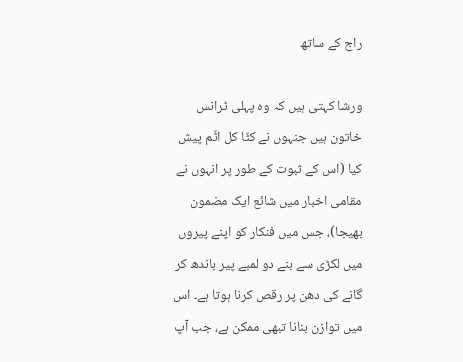راج کے ساتھ

ورشا کہتی ہیں کہ وہ پہلی ٹرانس خاتون ہیں جنہوں نے کٹّا کل اٹّم پیش کیا (اس کے ثبوت کے طور پر انہوں نے مقامی اخبار میں شائع ایک مضمون بھیجا)، جس میں فنکار کو اپنے پیروں میں لکڑی سے بنے دو لمبے پیر باندھ کر گانے کی دھن پر رقص کرنا ہوتا ہے۔ اس میں توازن بنانا تبھی ممکن ہے، جب آپ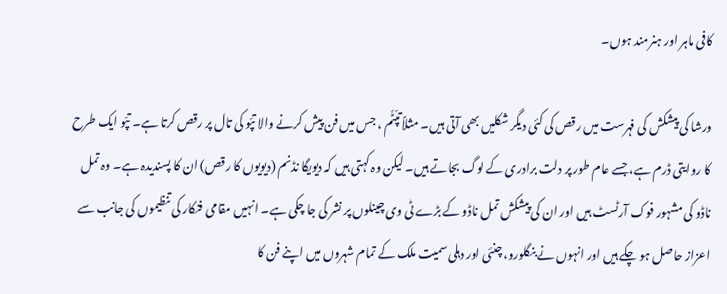کافی ماہر اور ہنرمند ہوں۔

ورشا کی پیشکش کی فہرست میں رقص کی کئی دیگر شکلیں بھی آتی ہیں۔ مثلاً تپّٹّم ، جس میں فن پیش کرنے والا تپّو کی تال پر رقص کرتا ہے۔ تپّو ایک طرح کا روایتی ڈرم ہے، جسے عام طور پر دلت برادری کے لوگ بجاتے ہیں۔ لیکن وہ کہتی ہیں کہ دیویگا نڈنم (دیویوں کا رقص) ان کا پسندیدہ ہے۔ وہ تمل ناڈو کی مشہور فوک آرٹسٹ ہیں اور ان کی پیشکش تمل ناڈو کے بڑے ٹی وی چینلوں پر نشر کی جا چکی ہے۔ انہیں مقامی فنکار کی تنظیموں کی جانب سے اعزاز حاصل ہو چکے ہیں اور انہوں نے بنگلورو، چنئی اور دہلی سمیت ملک کے تمام شہروں میں اپنے فن کا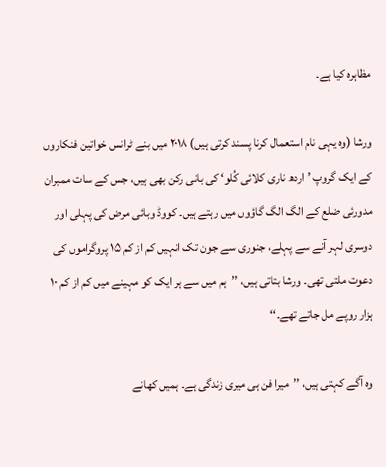مظاہرہ کیا ہے۔

ورشا (وہ یہی نام استعمال کرنا پسند کرتی ہیں) ۲۰۱۸ میں بنے ٹرانس خواتین فنکاروں کے ایک گروپ ’اردھ ناری کلائی کُلو‘ کی بانی رکن بھی ہیں، جس کے سات ممبران مدورئی ضلع کے الگ الگ گاؤوں میں رہتے ہیں۔ کووڈ وبائی مرض کی پہلی اور دوسری لہر آنے سے پہلے، جنوری سے جون تک انہیں کم از کم ۱۵ پروگراموں کی دعوت ملتی تھی۔ ورشا بتاتی ہیں، ’’ہم میں سے ہر ایک کو مہینے میں کم از کم ۱۰ ہزار روپے مل جاتے تھے۔‘‘

وہ آگے کہتی ہیں، ’’میرا فن ہی میری زندگی ہے۔ ہمیں کھانے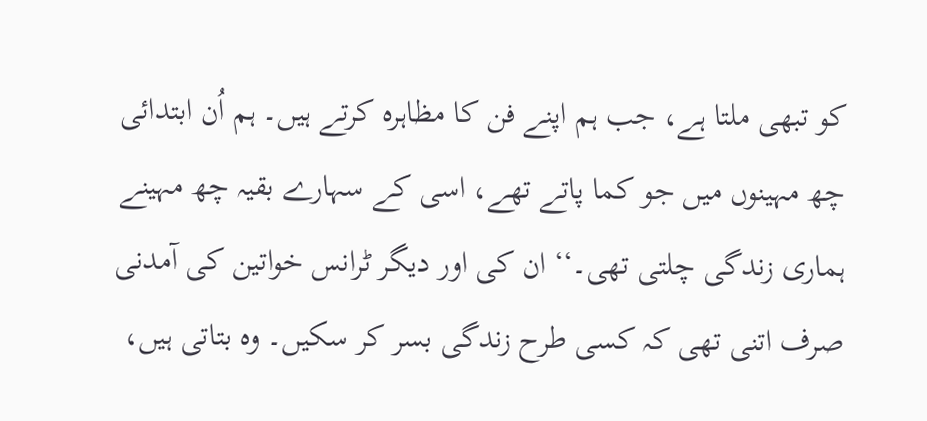کو تبھی ملتا ہے، جب ہم اپنے فن کا مظاہرہ کرتے ہیں۔ ہم اُن ابتدائی چھ مہینوں میں جو کما پاتے تھے، اسی کے سہارے بقیہ چھ مہینے ہماری زندگی چلتی تھی۔‘‘ ان کی اور دیگر ٹرانس خواتین کی آمدنی صرف اتنی تھی کہ کسی طرح زندگی بسر کر سکیں۔ وہ بتاتی ہیں،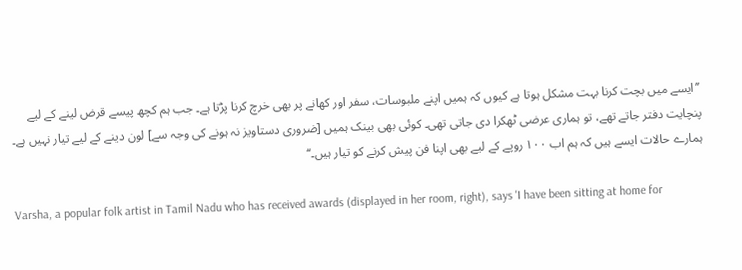’’ایسے میں بچت کرنا بہت مشکل ہوتا ہے کیوں کہ ہمیں اپنے ملبوسات، سفر اور کھانے پر بھی خرچ کرنا پڑتا ہے۔ جب ہم کچھ پیسے قرض لینے کے لیے پنچایت دفتر جاتے تھے، تو ہماری عرضی ٹھکرا دی جاتی تھی۔ کوئی بھی بینک ہمیں [ضروری دستاویز نہ ہونے کی وجہ سے] لون دینے کے لیے تیار نہیں ہے۔ ہمارے حالات ایسے ہیں کہ ہم اب ۱۰۰ روپے کے لیے بھی اپنا فن پیش کرنے کو تیار ہیں۔‘‘

Varsha, a popular folk artist in Tamil Nadu who has received awards (displayed in her room, right), says 'I have been sitting at home for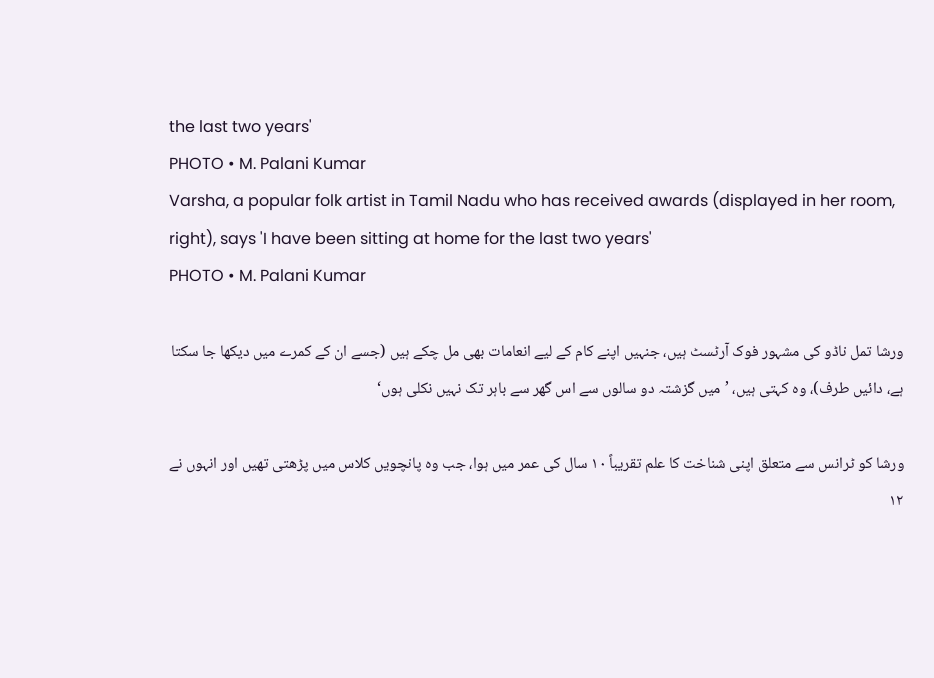the last two years'
PHOTO • M. Palani Kumar
Varsha, a popular folk artist in Tamil Nadu who has received awards (displayed in her room, right), says 'I have been sitting at home for the last two years'
PHOTO • M. Palani Kumar

ورشا تمل ناڈو کی مشہور فوک آرٹسٹ ہیں، جنہیں اپنے کام کے لیے انعامات بھی مل چکے ہیں (جسے ان کے کمرے میں دیکھا جا سکتا ہے، دائیں طرف)، وہ کہتی ہیں، ’میں گزشتہ دو سالوں سے اس گھر سے باہر تک نہیں نکلی ہوں‘

ورشا کو ٹرانس سے متعلق اپنی شناخت کا علم تقریباً ۱۰ سال کی عمر میں ہوا، جب وہ پانچویں کلاس میں پڑھتی تھیں اور انہوں نے ۱۲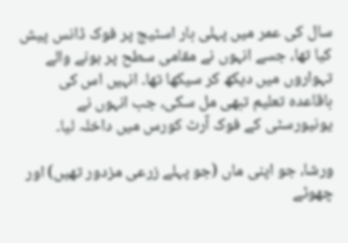سال کی عمر میں پہلی بار اسٹیج پر فوک ڈانس پیش کیا تھا، جسے انہوں نے مقامی سطح پر ہونے والے تہواروں میں دیکھ کر سیکھا تھا۔ انہیں اس کی باقاعدہ تعلیم تبھی مل سکی، جب انہوں نے یونیورسٹی کے فوک آرٹ کورس میں داخلہ لیا۔

ورشا، جو اپنی ماں (جو پہلے زرعی مزدور تھیں) اور چھوٹے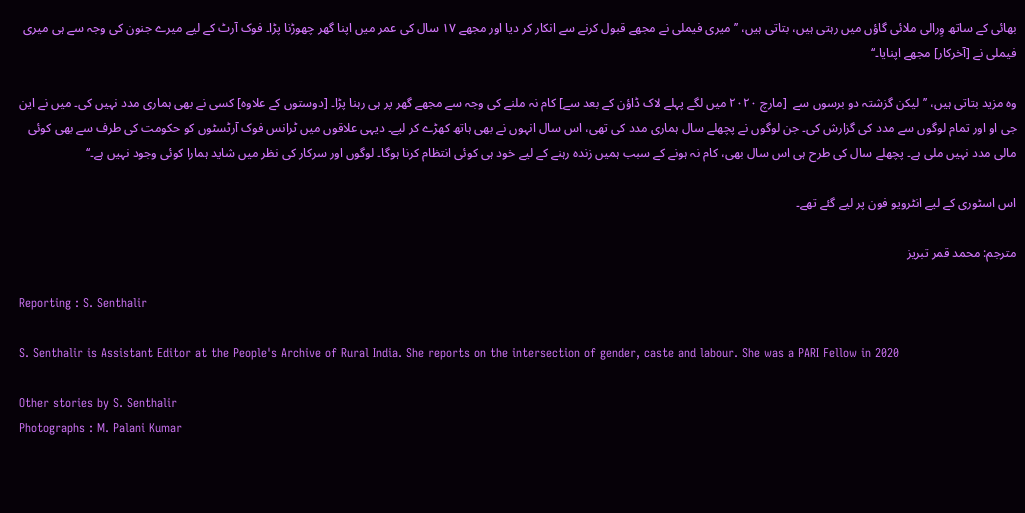بھائی کے ساتھ وِرالی ملائی گاؤں میں رہتی ہیں، بتاتی ہیں، ’’میری فیملی نے مجھے قبول کرنے سے انکار کر دیا اور مجھے ۱۷ سال کی عمر میں اپنا گھر چھوڑنا پڑا۔ فوک آرٹ کے لیے میرے جنون کی وجہ سے ہی میری فیملی نے [آخرکار] مجھے اپنایا۔‘‘

وہ مزید بتاتی ہیں، ’’لیکن گزشتہ دو برسوں سے  [مارچ ۲۰۲۰ میں لگے پہلے لاک ڈاؤن کے بعد سے] کام نہ ملنے کی وجہ سے مجھے گھر پر ہی رہنا پڑا۔ [دوستوں کے علاوہ] کسی نے بھی ہماری مدد نہیں کی۔ میں نے این جی او اور تمام لوگوں سے مدد کی گزارش کی۔ جن لوگوں نے پچھلے سال ہماری مدد کی تھی، اس سال انہوں نے بھی ہاتھ کھڑے کر لیے۔ دیہی علاقوں میں ٹرانس فوک آرٹسٹوں کو حکومت کی طرف سے بھی کوئی مالی مدد نہیں ملی ہے۔ پچھلے سال کی طرح ہی اس سال بھی، کام نہ ہونے کے سبب ہمیں زندہ رہنے کے لیے خود ہی کوئی انتظام کرنا ہوگا۔ لوگوں اور سرکار کی نظر میں شاید ہمارا کوئی وجود نہیں ہے۔‘‘

اس اسٹوری کے لیے انٹرویو فون پر لیے گئے تھے۔

مترجم: محمد قمر تبریز

Reporting : S. Senthalir

S. Senthalir is Assistant Editor at the People's Archive of Rural India. She reports on the intersection of gender, caste and labour. She was a PARI Fellow in 2020

Other stories by S. Senthalir
Photographs : M. Palani Kumar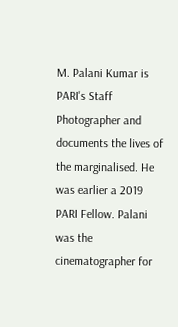M. Palani Kumar is PARI's Staff Photographer and documents the lives of the marginalised. He was earlier a 2019 PARI Fellow. Palani was the cinematographer for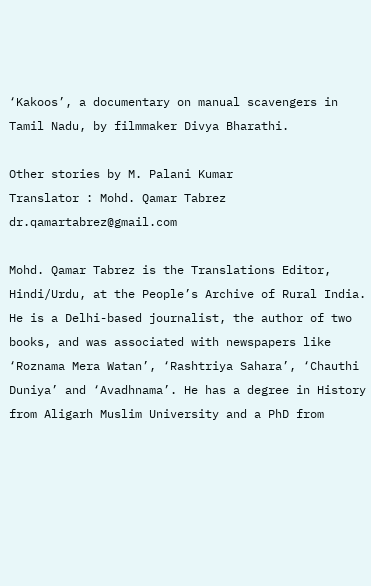‘Kakoos’, a documentary on manual scavengers in Tamil Nadu, by filmmaker Divya Bharathi.

Other stories by M. Palani Kumar
Translator : Mohd. Qamar Tabrez
dr.qamartabrez@gmail.com

Mohd. Qamar Tabrez is the Translations Editor, Hindi/Urdu, at the People’s Archive of Rural India. He is a Delhi-based journalist, the author of two books, and was associated with newspapers like ‘Roznama Mera Watan’, ‘Rashtriya Sahara’, ‘Chauthi Duniya’ and ‘Avadhnama’. He has a degree in History from Aligarh Muslim University and a PhD from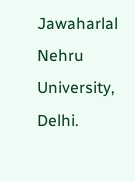Jawaharlal Nehru University, Delhi.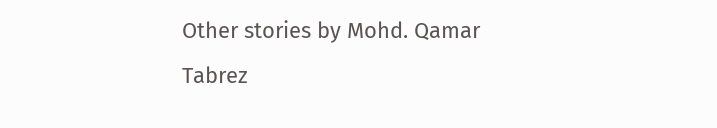Other stories by Mohd. Qamar Tabrez